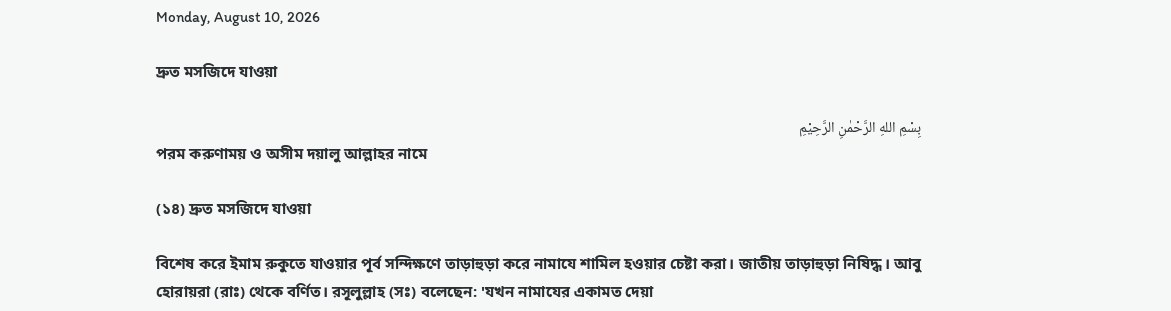Monday, August 10, 2026

দ্রুত মসজিদে যাওয়া

بِسْمِ اللهِ الرَّحْمٰنِ الرَّحِيْمِ
পরম করুণাময় ও অসীম দয়ালু আল্লাহর নামে

(১৪) দ্রুত মসজিদে যাওয়া

বিশেষ করে ইমাম রুকুতে যাওয়ার পূর্ব সন্দিক্ষণে তাড়াহুড়া করে নামাযে শামিল হওয়ার চেষ্টা করা। জাতীয় তাড়াহুড়া নিষিদ্ধ। আবু হোরায়রা (রাঃ) থেকে বর্ণিত। রসূলুল্লাহ (সঃ) বলেছেন: 'যখন নামাযের একামত দেয়া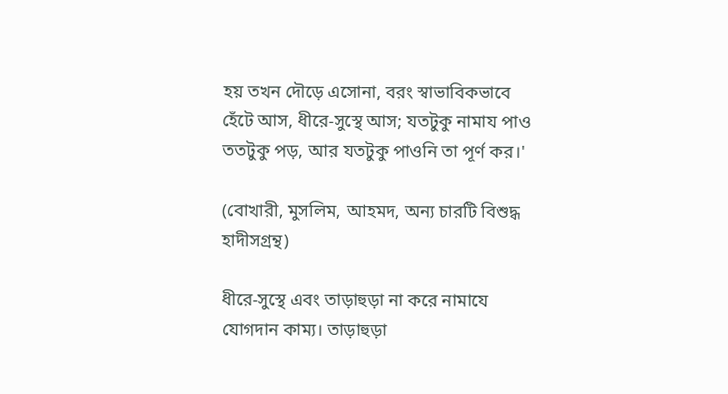হয় তখন দৌড়ে এসোনা, বরং স্বাভাবিকভাবে হেঁটে আস, ধীরে-সুস্থে আস; যতটুকু নামায পাও ততটুকু পড়, আর যতটুকু পাওনি তা পূর্ণ কর।'

(বোখারী, মুসলিম, আহমদ, অন্য চারটি বিশুদ্ধ হাদীসগ্রন্থ)

ধীরে-সুস্থে এবং তাড়াহুড়া না করে নামাযে যোগদান কাম্য। তাড়াহুড়া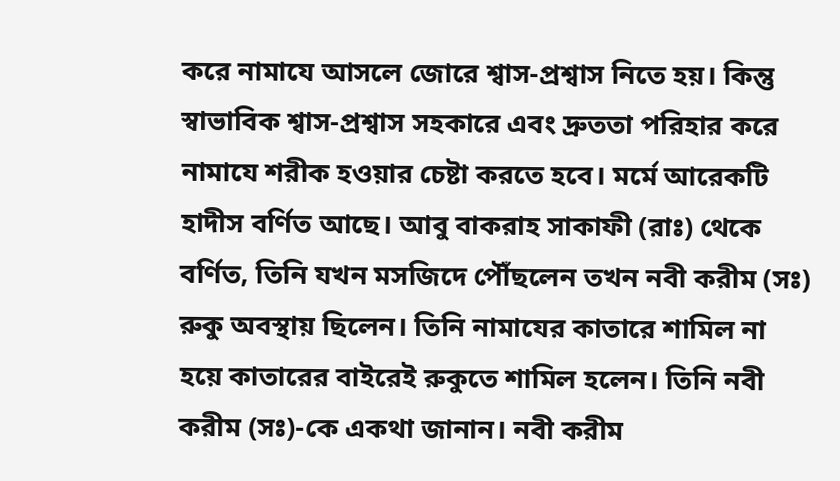করে নামাযে আসলে জোরে শ্বাস-প্রশ্বাস নিতে হয়। কিন্তু স্বাভাবিক শ্বাস-প্রশ্বাস সহকারে এবং দ্রুততা পরিহার করে নামাযে শরীক হওয়ার চেষ্টা করতে হবে। মর্মে আরেকটি হাদীস বর্ণিত আছে। আবু বাকরাহ সাকাফী (রাঃ) থেকে বর্ণিত, তিনি যখন মসজিদে পৌঁছলেন তখন নবী করীম (সঃ) রুকু অবস্থায় ছিলেন। তিনি নামাযের কাতারে শামিল না হয়ে কাতারের বাইরেই রুকুতে শামিল হলেন। তিনি নবী করীম (সঃ)-কে একথা জানান। নবী করীম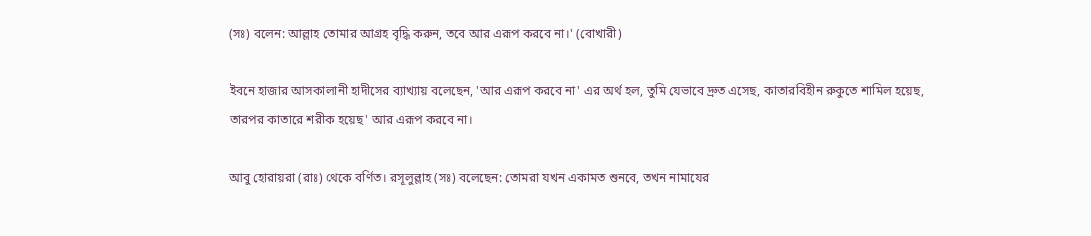(সঃ) বলেন: আল্লাহ তোমার আগ্রহ বৃদ্ধি করুন, তবে আর এরূপ করবে না।' (বোখারী)

ইবনে হাজার আসকালানী হাদীসের ব্যাখ্যায় বলেছেন, 'আর এরূপ করবে না' এর অর্থ হল, তুমি যেভাবে দ্রুত এসেছ, কাতারবিহীন রুকুতে শামিল হয়েছ, তারপর কাতারে শরীক হয়েছ' আর এরূপ করবে না।

আবু হোরায়রা (রাঃ) থেকে বর্ণিত। রসূলুল্লাহ (সঃ) বলেছেন: তোমরা যখন একামত শুনবে, তখন নামাযের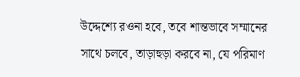উদ্দেশ্যে রওনা হবে, তবে শান্তভাবে সম্মানের সাথে চলবে, তাড়াহুড়া করবে না, যে পরিমাণ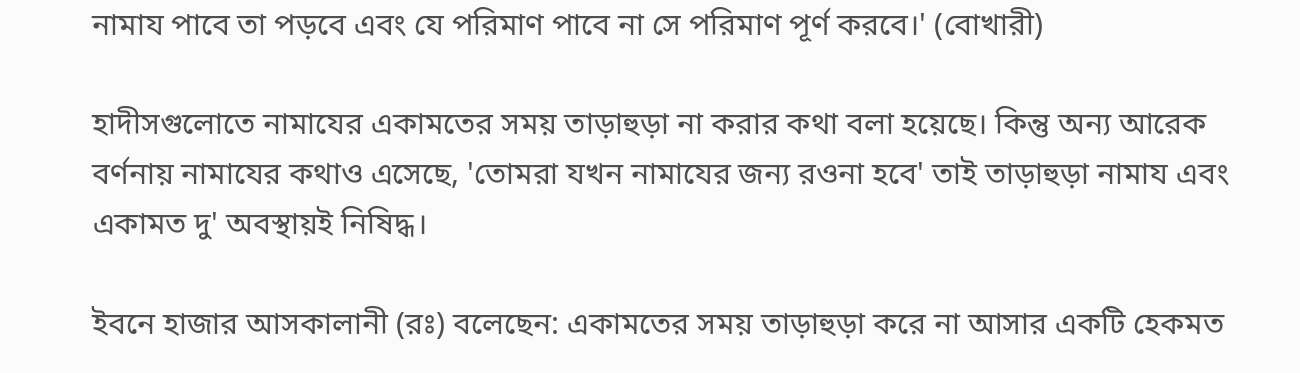নামায পাবে তা পড়বে এবং যে পরিমাণ পাবে না সে পরিমাণ পূর্ণ করবে।' (বোখারী)

হাদীসগুলোতে নামাযের একামতের সময় তাড়াহুড়া না করার কথা বলা হয়েছে। কিন্তু অন্য আরেক বর্ণনায় নামাযের কথাও এসেছে, 'তোমরা যখন নামাযের জন্য রওনা হবে' তাই তাড়াহুড়া নামায এবং একামত দু' অবস্থায়ই নিষিদ্ধ।

ইবনে হাজার আসকালানী (রঃ) বলেছেন: একামতের সময় তাড়াহুড়া করে না আসার একটি হেকমত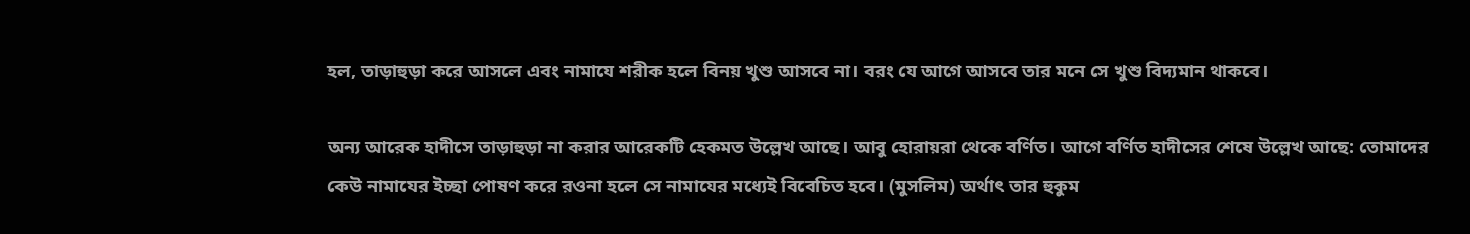হল, তাড়াহুড়া করে আসলে এবং নামাযে শরীক হলে বিনয় খুশু আসবে না। বরং যে আগে আসবে তার মনে সে খুশু বিদ্যমান থাকবে।

অন্য আরেক হাদীসে তাড়াহুড়া না করার আরেকটি হেকমত উল্লেখ আছে। আবু হোরায়রা থেকে বর্ণিত। আগে বর্ণিত হাদীসের শেষে উল্লেখ আছে: তোমাদের কেউ নামাযের ইচ্ছা পোষণ করে রওনা হলে সে নামাযের মধ্যেই বিবেচিত হবে। (মুসলিম) অর্থাৎ তার হুকুম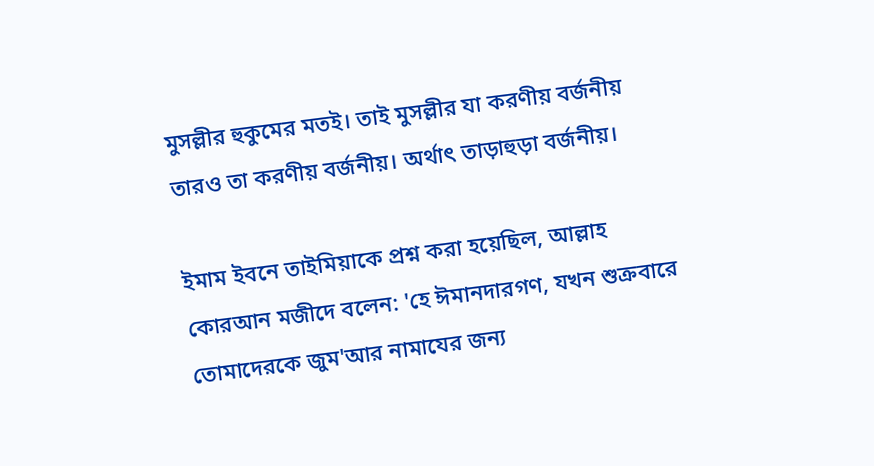মুসল্লীর হুকুমের মতই। তাই মুসল্লীর যা করণীয় বর্জনীয় তারও তা করণীয় বর্জনীয়। অর্থাৎ তাড়াহুড়া বর্জনীয়।

ইমাম ইবনে তাইমিয়াকে প্রশ্ন করা হয়েছিল, আল্লাহ কোরআন মজীদে বলেন: 'হে ঈমানদারগণ, যখন শুক্রবারে তোমাদেরকে জুম'আর নামাযের জন্য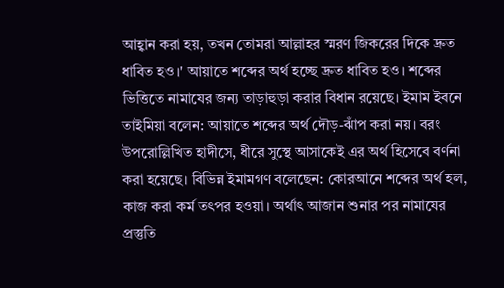আহ্বান করা হয়, তখন তোমরা আল্লাহর স্মরণ জিকরের দিকে দ্রুত ধাবিত হও।' আয়াতে শব্দের অর্থ হচ্ছে দ্রুত ধাবিত হও। শব্দের ভিত্তিতে নামাযের জন্য তাড়াহুড়া করার বিধান রয়েছে। ইমাম ইবনে তাইমিয়া বলেন: আয়াতে শব্দের অর্থ দৌড়-ঝাঁপ করা নয়। বরং উপরোল্লিখিত হাদীসে, ধীরে সুস্থে আসাকেই এর অর্থ হিসেবে বর্ণনা করা হয়েছে। বিভিন্ন ইমামগণ বলেছেন: কোরআনে শব্দের অর্থ হল, কাজ করা কর্ম তৎপর হওয়া। অর্থাৎ আজান শুনার পর নামাযের প্রস্তুতি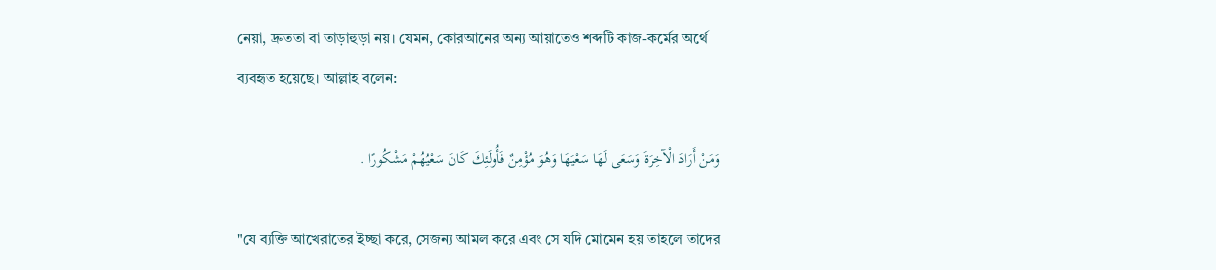নেয়া, দ্রুততা বা তাড়াহুড়া নয়। যেমন, কোরআনের অন্য আয়াতেও শব্দটি কাজ-কর্মের অর্থে ব্যবহৃত হয়েছে। আল্লাহ বলেন:

وَمَنْ أَرَادَ الْآخِرَةَ وَسَعَى لَهَا سَعْيَهَا وَهُوَ مُؤْمِنٌ فَأُولَئِكَ كَانَ سَعْيُهُمْ مَشْكُورًا .

"যে ব্যক্তি আখেরাতের ইচ্ছা করে, সেজন্য আমল করে এবং সে যদি মোমেন হয় তাহলে তাদের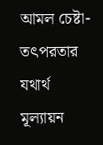আমল চেষ্টা-তৎপরতার যথার্থ মূল্যায়ন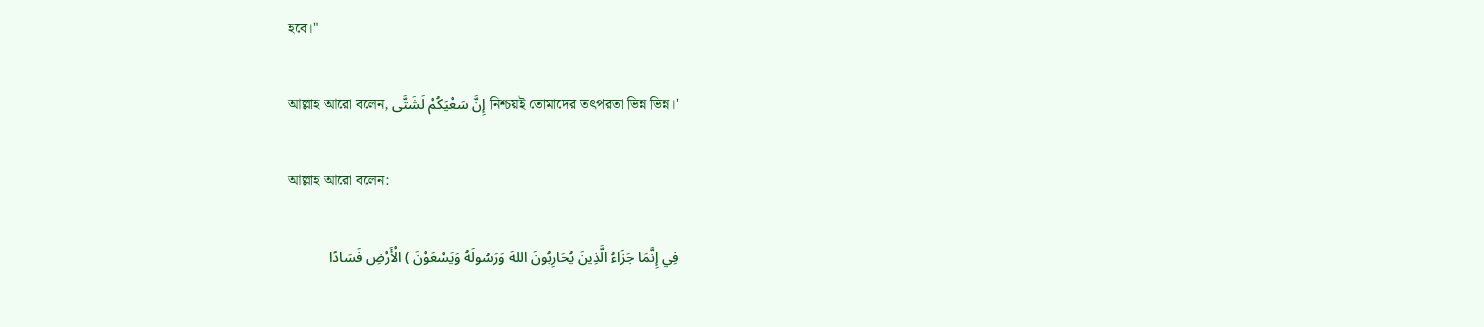হবে।"

আল্লাহ আরো বলেন, إِنَّ سَعْيَكُمْ لَشَتَّى নিশ্চয়ই তোমাদের তৎপরতা ভিন্ন ভিন্ন।'

আল্লাহ আরো বলেন:

فِي إِنَّمَا جَزَاءُ الَّذِينَ يُحَارِبُونَ اللهَ وَرَسُولَهُ وَيَسْعَوْنَ ) الْأَرْضِ فَسَادًا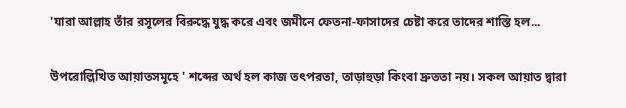'যারা আল্লাহ তাঁর রসূলের বিরুদ্ধে যুদ্ধ করে এবং জমীনে ফেতনা-ফাসাদের চেষ্টা করে তাদের শাস্তি হল...

উপরোল্লিখিত আয়াতসমূহে ' শব্দের অর্থ হল কাজ তৎপরতা, তাড়াহুড়া কিংবা দ্রুততা নয়। সকল আয়াত দ্বারা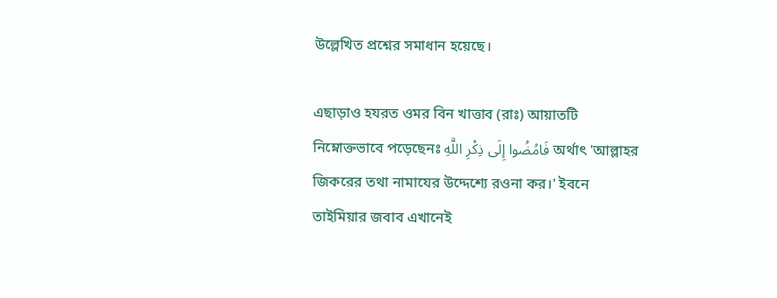উল্লেখিত প্রশ্নের সমাধান হয়েছে।

এছাড়াও হযরত ওমর বিন খাত্তাব (রাঃ) আয়াতটি নিম্নোক্তভাবে পড়েছেনঃ فَامُضُوا إِلَى ذِكْرِ اللَّهِ অর্থাৎ 'আল্লাহর জিকরের তথা নামাযের উদ্দেশ্যে রওনা কর।' ইবনে তাইমিয়ার জবাব এখানেই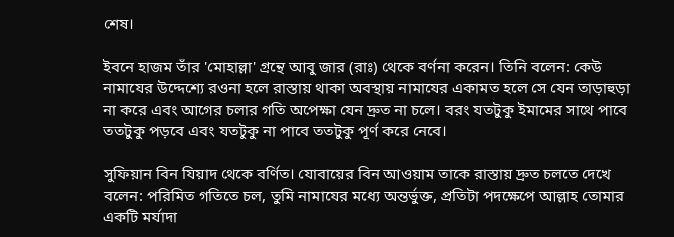শেষ।

ইবনে হাজম তাঁর 'মোহাল্লা' গ্রন্থে আবু জার (রাঃ) থেকে বর্ণনা করেন। তিনি বলেন: কেউ নামাযের উদ্দেশ্যে রওনা হলে রাস্তায় থাকা অবস্থায় নামাযের একামত হলে সে যেন তাড়াহুড়া না করে এবং আগের চলার গতি অপেক্ষা যেন দ্রুত না চলে। বরং যতটুকু ইমামের সাথে পাবে ততটুকু পড়বে এবং যতটুকু না পাবে ততটুকু পূর্ণ করে নেবে।

সুফিয়ান বিন যিয়াদ থেকে বর্ণিত। যোবায়ের বিন আওয়াম তাকে রাস্তায় দ্রুত চলতে দেখে বলেন: পরিমিত গতিতে চল, তুমি নামাযের মধ্যে অন্তর্ভুক্ত, প্রতিটা পদক্ষেপে আল্লাহ তোমার একটি মর্যাদা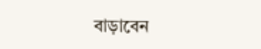বাড়াবেন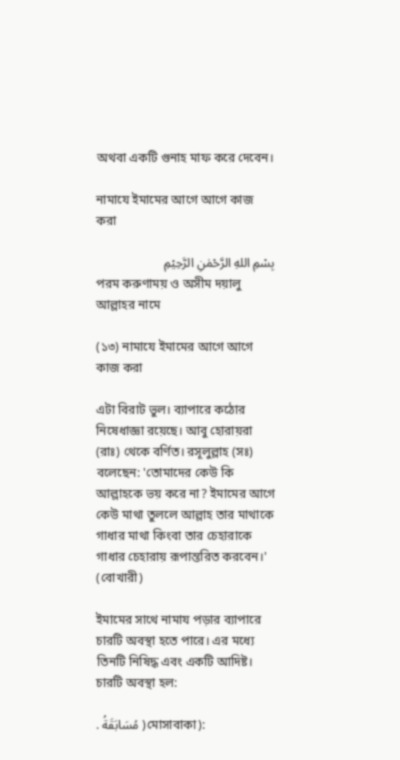অথবা একটি গুনাহ মাফ করে দেবেন।

নামাযে ইমামের আগে আগে কাজ করা

بِسْمِ اللهِ الرَّحْمٰنِ الرَّحِيْمِ
পরম করুণাময় ও অসীম দয়ালু আল্লাহর নামে

(১৩) নামাযে ইমামের আগে আগে কাজ করা

এটা বিরাট ভুল। ব্যাপারে কঠোর নিষেধাজ্ঞা রয়েছে। আবু হোরায়রা (রাঃ) থেকে বর্ণিত। রসূলুল্লাহ (সঃ) বলেছেন: 'তোমাদের কেউ কি আল্লাহকে ভয় করে না? ইমামের আগে কেউ মাথা তুললে আল্লাহ তার মাথাকে গাধার মাথা কিংবা তার চেহারাকে গাধার চেহারায় রূপান্তরিত করবেন।' (বোখারী)

ইমামের সাথে নামায পড়ার ব্যাপারে চারটি অবস্থা হতে পারে। এর মধ্যে তিনটি নিষিদ্ধ এবং একটি আদিষ্ট। চারটি অবস্থা হল:

. مُسَابَقَةُ )মোসাবাকা):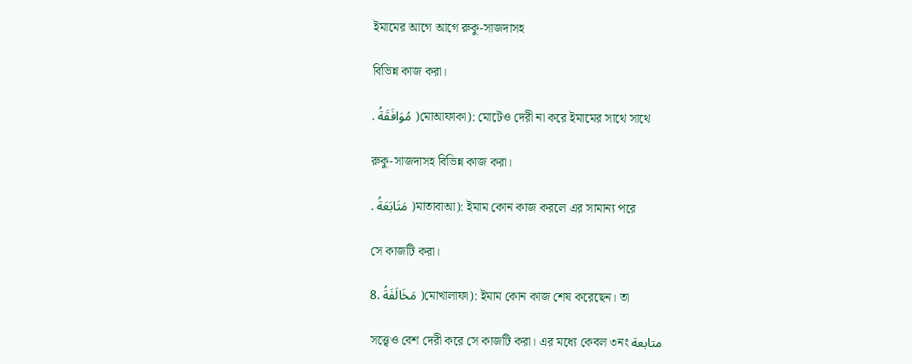ইমামের আগে আগে রুকু-সাজদাসহ

বিভিন্ন কাজ করা।

. مُوَافَقَةُ )মোআফাকা): মোটেও দেরী না করে ইমামের সাথে সাথে

রুকু-সাজদাসহ বিভিন্ন কাজ করা।

. مَتَابَعَةُ )মাতাবাআ): ইমাম কোন কাজ করলে এর সামান্য পরে

সে কাজটি করা।

8. مَخَالَفَةُ )মোখালাফা): ইমাম কোন কাজ শেষ করেছেন। তা

সত্ত্বেও বেশ দেরী করে সে কাজটি করা। এর মধ্যে কেবল ৩নং متابعة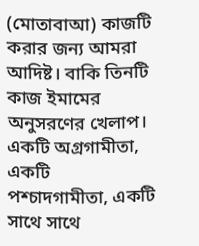(মোতাবাআ) কাজটি করার জন্য আমরা আদিষ্ট। বাকি তিনটি কাজ ইমামের অনুসরণের খেলাপ। একটি অগ্রগামীতা, একটি পশ্চাদগামীতা, একটি সাথে সাথে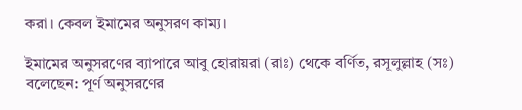করা। কেবল ইমামের অনুসরণ কাম্য।

ইমামের অনুসরণের ব্যাপারে আবু হোরায়রা (রাঃ) থেকে বর্ণিত, রসূলুল্লাহ (সঃ) বলেছেন: পূর্ণ অনুসরণের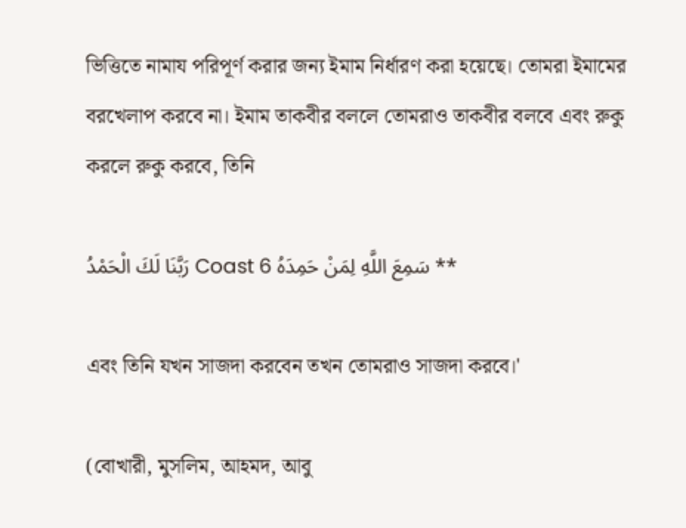ভিত্তিতে নামায পরিপূর্ণ করার জন্য ইমাম নির্ধারণ করা হয়েছে। তোমরা ইমামের বরখেলাপ করবে না। ইমাম তাকবীর বললে তোমরাও তাকবীর বলবে এবং রুকু করলে রুকু করবে, তিনি

رَبَّنَا لَكَ الْحَمْدُ Coast 6 سَمِعَ اللَّهِ لِمَنْ حَمِدَهُ **

এবং তিনি যখন সাজদা করবেন তখন তোমরাও সাজদা করবে।'

(বোখারী, মুসলিম, আহমদ, আবু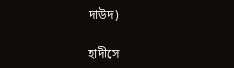দাউদ)

হাদীসে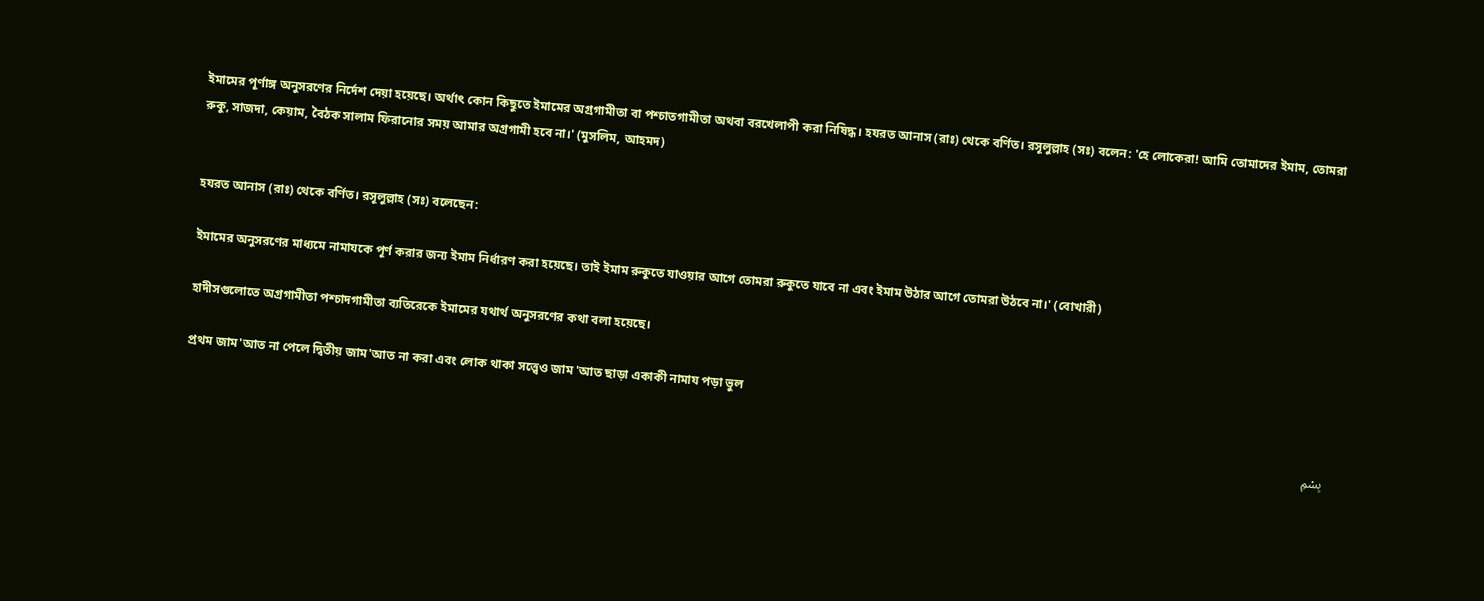ইমামের পূর্ণাঙ্গ অনুসরণের নির্দেশ দেয়া হয়েছে। অর্থাৎ কোন কিছুতে ইমামের অগ্রগামীতা বা পশ্চাতগামীতা অথবা বরখেলাপী করা নিষিদ্ধ। হযরত আনাস (রাঃ) থেকে বর্ণিত। রসূলুল্লাহ (সঃ) বলেন: 'হে লোকেরা! আমি তোমাদের ইমাম, তোমরা রুকু, সাজদা, কেয়াম, বৈঠক সালাম ফিরানোর সময় আমার অগ্রগামী হবে না।' (মুসলিম, আহমদ)


হযরত আনাস (রাঃ) থেকে বর্ণিত। রসূলুল্লাহ (সঃ) বলেছেন:

ইমামের অনুসরণের মাধ্যমে নামাযকে পূর্ণ করার জন্য ইমাম নির্ধারণ করা হয়েছে। তাই ইমাম রুকুতে যাওয়ার আগে তোমরা রুকুতে যাবে না এবং ইমাম উঠার আগে তোমরা উঠবে না।' (বোখারী)

হাদীসগুলোতে অগ্রগামীতা পশ্চাদগামীতা ব্যতিরেকে ইমামের যথার্থ অনুসরণের কথা বলা হয়েছে।

প্রথম জাম'আত না পেলে দ্বিতীয় জাম'আত না করা এবং লোক থাকা সত্ত্বেও জাম 'আত ছাড়া একাকী নামায পড়া ভুল

بِسْمِ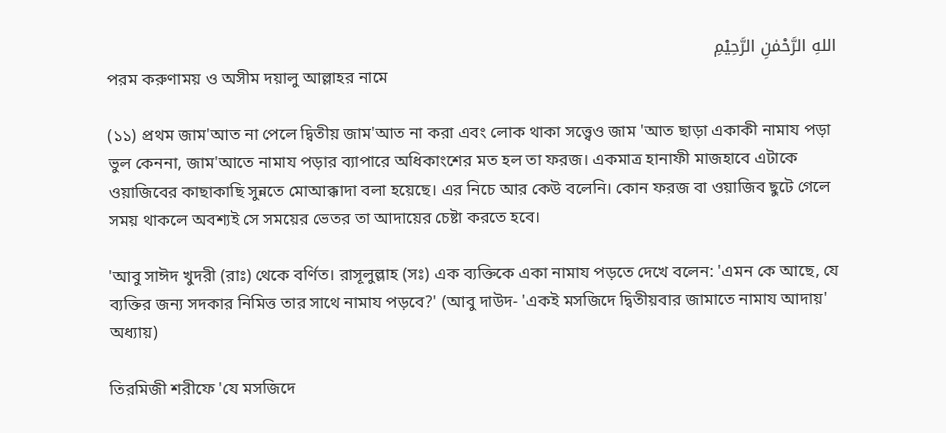اللهِ الرَّحْمٰنِ الرَّحِيْمِ
পরম করুণাময় ও অসীম দয়ালু আল্লাহর নামে

(১১) প্রথম জাম'আত না পেলে দ্বিতীয় জাম'আত না করা এবং লোক থাকা সত্ত্বেও জাম 'আত ছাড়া একাকী নামায পড়া ভুল কেননা, জাম'আতে নামায পড়ার ব্যাপারে অধিকাংশের মত হল তা ফরজ। একমাত্র হানাফী মাজহাবে এটাকে ওয়াজিবের কাছাকাছি সুন্নতে মোআক্কাদা বলা হয়েছে। এর নিচে আর কেউ বলেনি। কোন ফরজ বা ওয়াজিব ছুটে গেলে সময় থাকলে অবশ্যই সে সময়ের ভেতর তা আদায়ের চেষ্টা করতে হবে।

'আবু সাঈদ খুদরী (রাঃ) থেকে বর্ণিত। রাসূলুল্লাহ (সঃ) এক ব্যক্তিকে একা নামায পড়তে দেখে বলেন: 'এমন কে আছে, যে ব্যক্তির জন্য সদকার নিমিত্ত তার সাথে নামায পড়বে?' (আবু দাউদ- 'একই মসজিদে দ্বিতীয়বার জামাতে নামায আদায়' অধ্যায়)

তিরমিজী শরীফে 'যে মসজিদে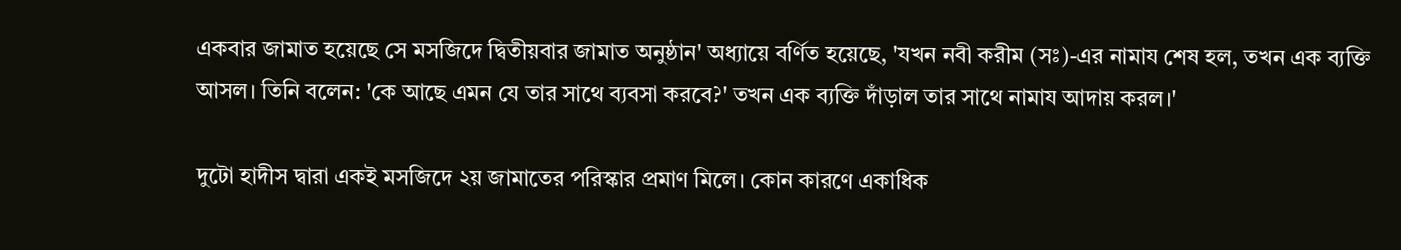একবার জামাত হয়েছে সে মসজিদে দ্বিতীয়বার জামাত অনুষ্ঠান' অধ্যায়ে বর্ণিত হয়েছে, 'যখন নবী করীম (সঃ)-এর নামায শেষ হল, তখন এক ব্যক্তি আসল। তিনি বলেন: 'কে আছে এমন যে তার সাথে ব্যবসা করবে?' তখন এক ব্যক্তি দাঁড়াল তার সাথে নামায আদায় করল।'

দুটো হাদীস দ্বারা একই মসজিদে ২য় জামাতের পরিস্কার প্রমাণ মিলে। কোন কারণে একাধিক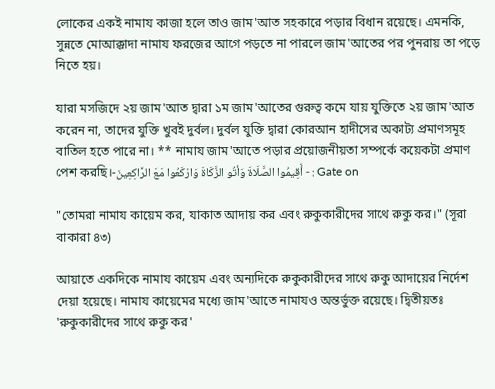লোকের একই নামায কাজা হলে তাও জাম'আত সহকারে পড়ার বিধান রয়েছে। এমনকি, সুন্নতে মোআক্কাদা নামায ফরজের আগে পড়তে না পারলে জাম'আতের পর পুনরায় তা পড়ে নিতে হয়।

যারা মসজিদে ২য় জাম'আত দ্বারা ১ম জাম'আতের গুরুত্ব কমে যায় যুক্তিতে ২য় জাম'আত করেন না, তাদের যুক্তি খুবই দুর্বল। দুর্বল যুক্তি দ্বারা কোরআন হাদীসের অকাট্য প্রমাণসমূহ বাতিল হতে পারে না। ** নামায জাম'আতে পড়ার প্রয়োজনীয়তা সম্পর্কে কয়েকটা প্রমাণ পেশ করছি।-أَقِيمُوا الصَّلَاةَ وَأتُو الزَّكَاةَ وَارْكَعُوا مَعَ الرَّاكِعِينَ - : Gate on

"তোমরা নামায কায়েম কর, যাকাত আদায় কর এবং রুকুকারীদের সাথে রুকু কর।" (সূরা বাকারা ৪৩)

আয়াতে একদিকে নামায কায়েম এবং অন্যদিকে রুকুকারীদের সাথে রুকু আদায়ের নির্দেশ দেয়া হয়েছে। নামায কায়েমের মধ্যে জাম'আতে নামাযও অন্তর্ভুক্ত রয়েছে। দ্বিতীয়তঃ 'রুকুকারীদের সাথে রুকু কর'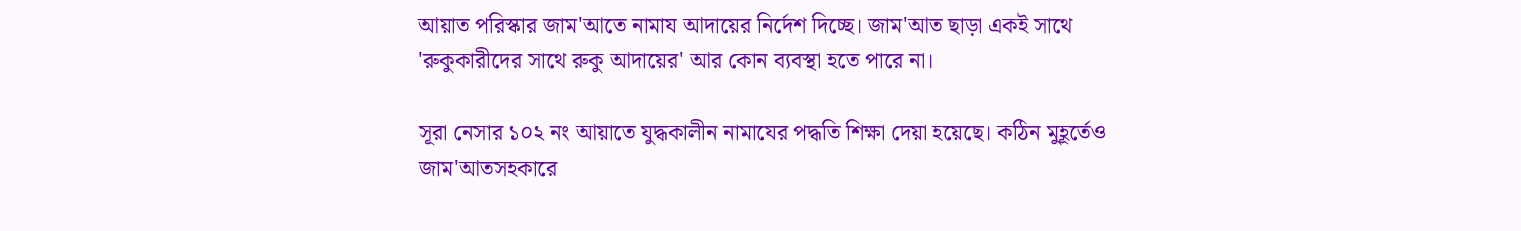আয়াত পরিস্কার জাম'আতে নামায আদায়ের নির্দেশ দিচ্ছে। জাম'আত ছাড়া একই সাথে 'রুকুকারীদের সাথে রুকু আদায়ের' আর কোন ব্যবস্থা হতে পারে না।

সূরা নেসার ১০২ নং আয়াতে যুদ্ধকালীন নামাযের পদ্ধতি শিক্ষা দেয়া হয়েছে। কঠিন মুহূর্তেও জাম'আতসহকারে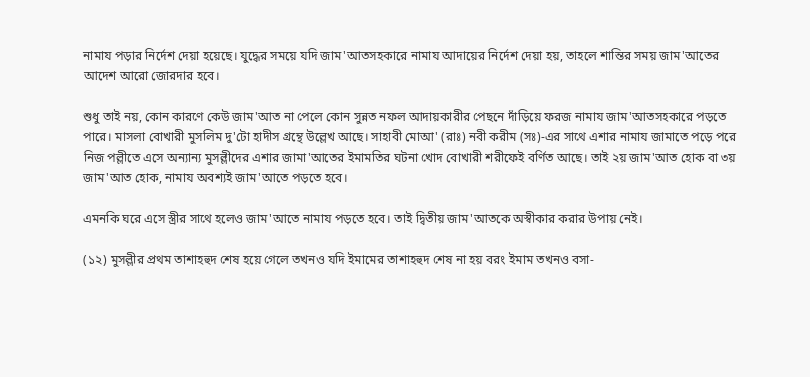নামায পড়ার নির্দেশ দেয়া হয়েছে। যুদ্ধের সময়ে যদি জাম'আতসহকারে নামায আদায়ের নির্দেশ দেয়া হয়, তাহলে শান্তির সময় জাম'আতের আদেশ আরো জোরদার হবে।

শুধু তাই নয়, কোন কারণে কেউ জাম'আত না পেলে কোন সুন্নত নফল আদায়কারীর পেছনে দাঁড়িয়ে ফরজ নামায জাম'আতসহকারে পড়তে পারে। মাসলা বোখারী মুসলিম দু'টো হাদীস গ্রন্থে উল্লেখ আছে। সাহাবী মোআ' (রাঃ) নবী করীম (সঃ)-এর সাথে এশার নামায জামাতে পড়ে পরে নিজ পল্লীতে এসে অন্যান্য মুসল্লীদের এশার জামা'আতের ইমামতির ঘটনা খোদ বোখারী শরীফেই বর্ণিত আছে। তাই ২য় জাম'আত হোক বা ৩য় জাম'আত হোক, নামায অবশ্যই জাম'আতে পড়তে হবে।

এমনকি ঘরে এসে স্ত্রীর সাথে হলেও জাম'আতে নামায পড়তে হবে। তাই দ্বিতীয় জাম'আতকে অস্বীকার করার উপায় নেই।

(১২) মুসল্লীর প্রথম তাশাহহুদ শেষ হয়ে গেলে তখনও যদি ইমামের তাশাহহুদ শেষ না হয় বরং ইমাম তখনও বসা-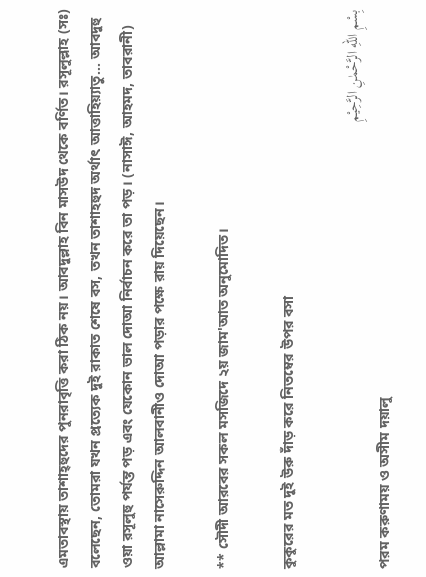এমতাবস্থায় তাশাহ্হুদের পুনরাবৃত্তি করা ঠিক নয়। আবদুল্লাহ বিন মাসউদ থেকে বর্ণিত। রসূলুল্লাহ (সঃ) বলেছেন, তোমরা যখন প্রত্যেক দুই রাকাত শেষে বস, তখন তাশাহহুদ অর্থাৎ আত্তাহিয়্যাতু... আবদুহু ওয়া রসূলুহু পর্যন্ত পড় এবং যেকোন ভাল দোআ নির্বাচন করে তা পড়। (নাসাঈ, আহমদ, তাবরানী) আল্লামা নাসেরুদ্দিন আলবানীও দোআ পড়ার পক্ষে রায় দিয়েছেন।

** সৌদী আরবের সকল মসজিদে ২য় জাম'আত অনুমোদিত।

কুকুরের মত দুই উরু দাঁড় করে নিতম্বের উপর বসা

بِسْمِ اللهِ الرَّحْمٰنِ الرَّحِيْمِ
পরম করুণাময় ও অসীম দয়ালু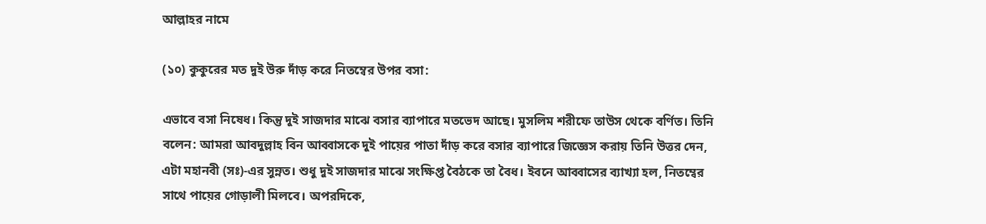আল্লাহর নামে

(১০) কুকুরের মত দুই উরু দাঁড় করে নিতম্বের উপর বসা:

এভাবে বসা নিষেধ। কিন্তু দুই সাজদার মাঝে বসার ব্যাপারে মতভেদ আছে। মুসলিম শরীফে তাউস থেকে বর্ণিত। তিনি বলেন: আমরা আবদুল্লাহ বিন আব্বাসকে দুই পায়ের পাতা দাঁড় করে বসার ব্যাপারে জিজ্ঞেস করায় তিনি উত্তর দেন, এটা মহানবী (সঃ)-এর সুন্নত। শুধু দুই সাজদার মাঝে সংক্ষিপ্ত বৈঠকে তা বৈধ। ইবনে আব্বাসের ব্যাখ্যা হল, নিতম্বের সাথে পায়ের গোড়ালী মিলবে। অপরদিকে,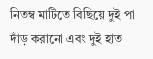নিতম্ব মাটিতে বিছিয়ে দুই পা দাঁড় করানো এবং দুই হাত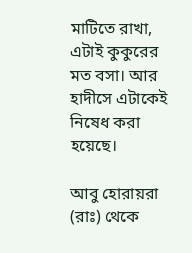মাটিতে রাখা, এটাই কুকুরের মত বসা। আর হাদীসে এটাকেই নিষেধ করা হয়েছে।

আবু হোরায়রা (রাঃ) থেকে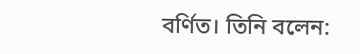বর্ণিত। তিনি বলেন: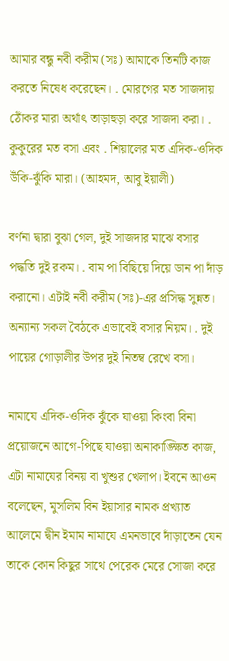আমার বন্ধু নবী করীম (সঃ) আমাকে তিনটি কাজ করতে নিষেধ করেছেন। . মোরগের মত সাজদায় ঠোঁকর মারা অর্থাৎ তাড়াহুড়া করে সাজদা করা। . কুকুরের মত বসা এবং . শিয়ালের মত এদিক-ওদিক উঁকি-ঝুঁকি মারা। (আহমদ, আবু ইয়ালী)

বর্ণনা দ্বারা বুঝা গেল, দুই সাজদার মাঝে বসার পদ্ধতি দুই রকম। . বাম পা বিছিয়ে দিয়ে ডান পা দাঁড় করানো। এটাই নবী করীম (সঃ)-এর প্রসিদ্ধ সুন্নত। অন্যান্য সকল বৈঠকে এভাবেই বসার নিয়ম। . দুই পায়ের গোড়ালীর উপর দুই নিতম্ব রেখে বসা।

নামাযে এদিক-ওদিক ঝুঁকে যাওয়া কিংবা বিনা প্রয়োজনে আগে-পিছে যাওয়া অনাকাঙ্ক্ষিত কাজ, এটা নামাযের বিনয় বা খুশুর খেলাপ। ইবনে আওন বলেছেন, মুসলিম বিন ইয়াসার নামক প্রখ্যাত আলেমে দ্বীন ইমাম নামাযে এমনভাবে দাঁড়াতেন যেন তাকে কোন কিছুর সাথে পেরেক মেরে সোজা করে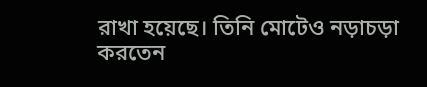রাখা হয়েছে। তিনি মোটেও নড়াচড়া করতেন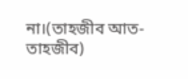না।(তাহজীব আত-তাহজীব)